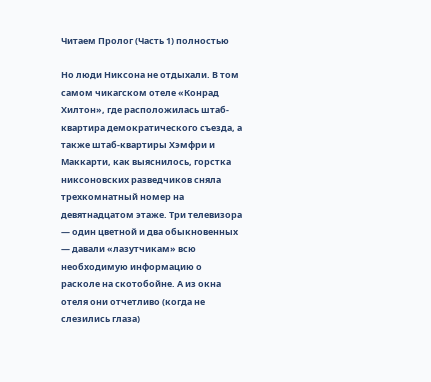Читаем Пролог (Часть 1) полностью

Но люди Никсона не отдыхали. В том самом чикагском отеле «Конрад Хилтон», где расположилась штаб-квартира демократического съезда, а также штаб-квартиры Хэмфри и Маккарти, как выяснилось, горстка никсоновских разведчиков сняла трехкомнатный номер на девятнадцатом этаже. Три телевизора — один цветной и два обыкновенных — давали «лазутчикам» всю необходимую информацию о расколе на скотобойне. А из окна отеля они отчетливо (когда не слезились глаза)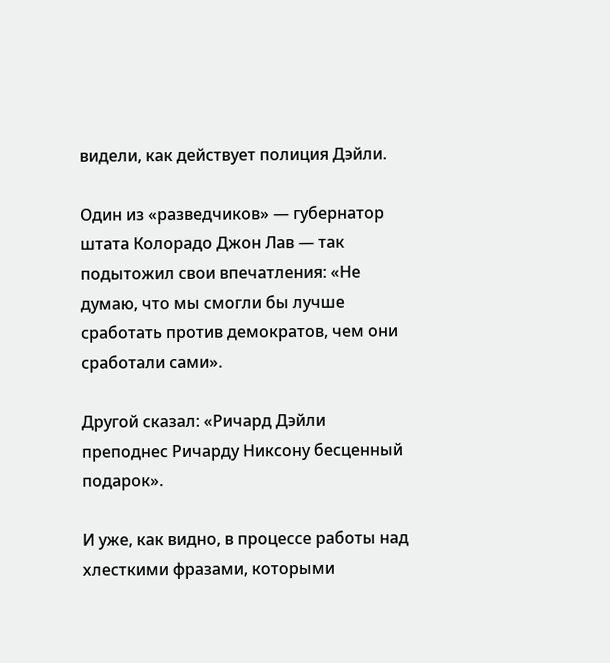видели, как действует полиция Дэйли.

Один из «разведчиков» — губернатор штата Колорадо Джон Лав — так подытожил свои впечатления: «Не думаю, что мы смогли бы лучше сработать против демократов, чем они сработали сами».

Другой сказал: «Ричард Дэйли преподнес Ричарду Никсону бесценный подарок».

И уже, как видно, в процессе работы над хлесткими фразами, которыми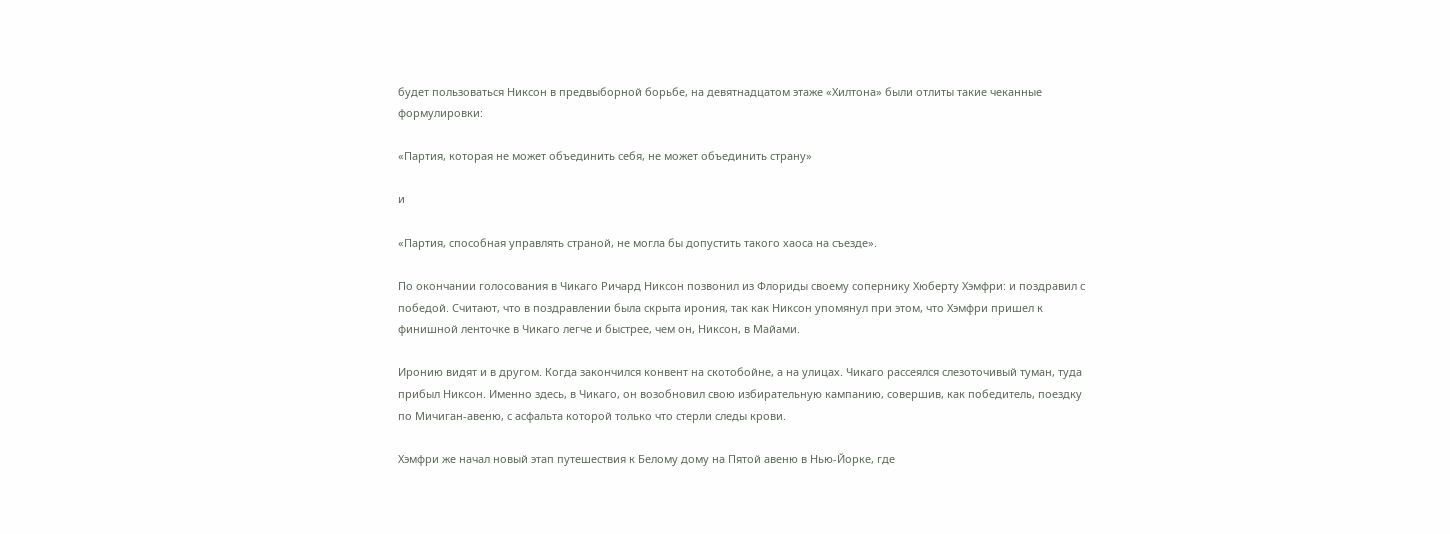будет пользоваться Никсон в предвыборной борьбе, на девятнадцатом этаже «Хилтона» были отлиты такие чеканные формулировки:

«Партия, которая не может объединить себя, не может объединить страну»

и

«Партия, способная управлять страной, не могла бы допустить такого хаоса на съезде».

По окончании голосования в Чикаго Ричард Никсон позвонил из Флориды своему сопернику Хюберту Хэмфри: и поздравил с победой. Считают, что в поздравлении была скрыта ирония, так как Никсон упомянул при этом, что Хэмфри пришел к финишной ленточке в Чикаго легче и быстрее, чем он, Никсон, в Майами.

Иронию видят и в другом. Когда закончился конвент на скотобойне, а на улицах. Чикаго рассеялся слезоточивый туман, туда прибыл Никсон. Именно здесь, в Чикаго, он возобновил свою избирательную кампанию, совершив, как победитель, поездку по Мичиган-авеню, с асфальта которой только что стерли следы крови.

Хэмфри же начал новый этап путешествия к Белому дому на Пятой авеню в Нью-Йорке, где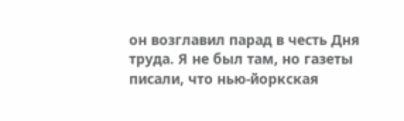он возглавил парад в честь Дня труда. Я не был там, но газеты писали, что нью-йоркская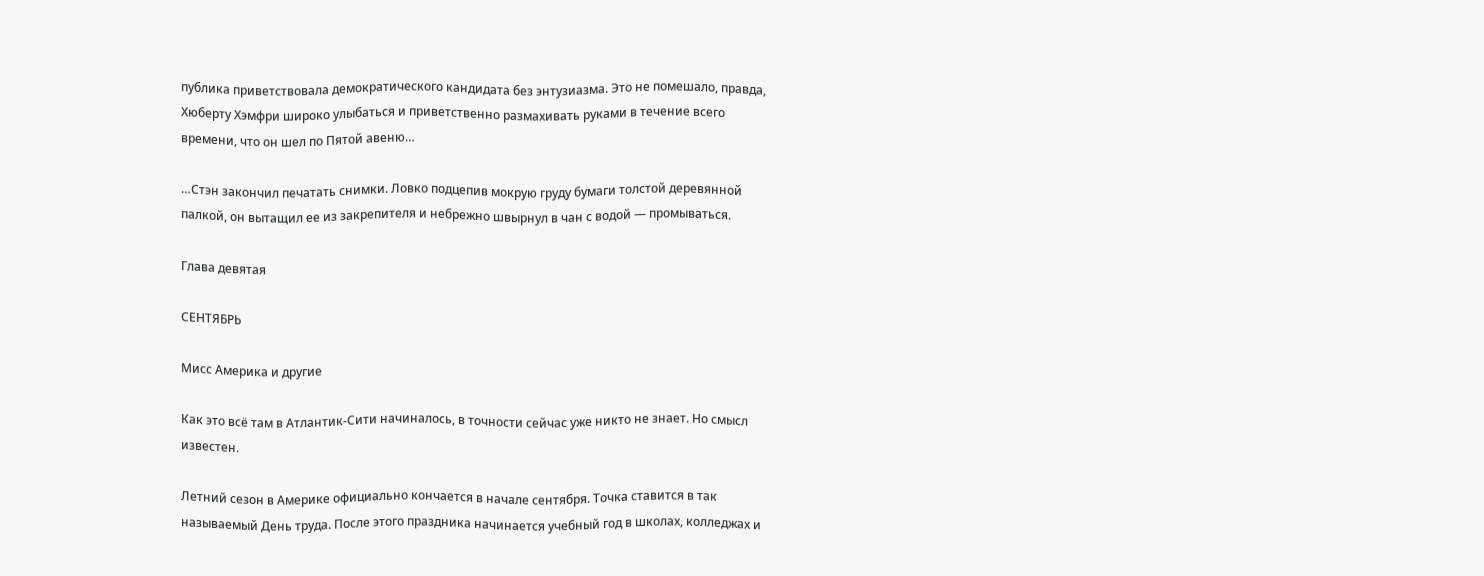публика приветствовала демократического кандидата без энтузиазма. Это не помешало, правда, Хюберту Хэмфри широко улыбаться и приветственно размахивать руками в течение всего времени, что он шел по Пятой авеню…

…Стэн закончил печатать снимки. Ловко подцепив мокрую груду бумаги толстой деревянной палкой, он вытащил ее из закрепителя и небрежно швырнул в чан с водой — промываться.

Глава девятая

СЕНТЯБРЬ

Мисс Америка и другие

Как это всё там в Атлантик-Сити начиналось, в точности сейчас уже никто не знает. Но смысл известен.

Летний сезон в Америке официально кончается в начале сентября. Точка ставится в так называемый День труда. После этого праздника начинается учебный год в школах, колледжах и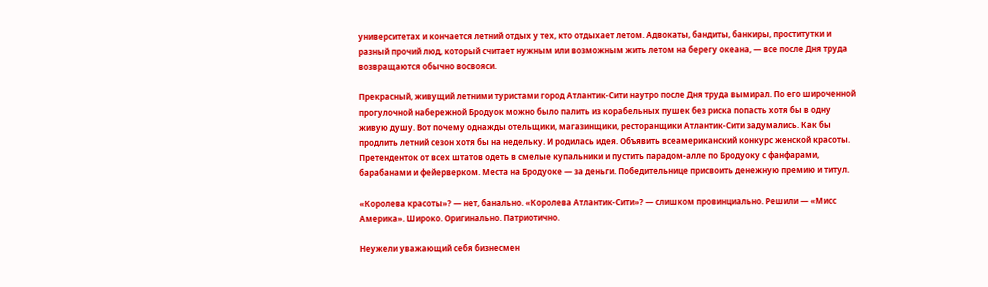университетах и кончается летний отдых у тех, кто отдыхает летом. Адвокаты, бандиты, банкиры, проститутки и разный прочий люд, который считает нужным или возможным жить летом на берегу океана, — все после Дня труда возвращаются обычно восвояси.

Прекрасный, живущий летними туристами город Атлантик-Сити наутро после Дня труда вымирал. По его широченной прогулочной набережной Бродуок можно было палить из корабельных пушек без риска попасть хотя бы в одну живую душу. Вот почему однажды отельщики, магазинщики, ресторанщики Атлантик-Сити задумались. Как бы продлить летний сезон хотя бы на недельку. И родилась идея. Объявить всеамериканский конкурс женской красоты. Претенденток от всех штатов одеть в смелые купальники и пустить парадом-алле по Бродуоку с фанфарами, барабанами и фейерверком. Места на Бродуоке — за деньги. Победительнице присвоить денежную премию и титул.

«Королева красоты»? — нет, банально. «Королева Атлантик-Сити»? — слишком провинциально. Решили — «Мисс Америка». Широко. Оригинально. Патриотично.

Неужели уважающий себя бизнесмен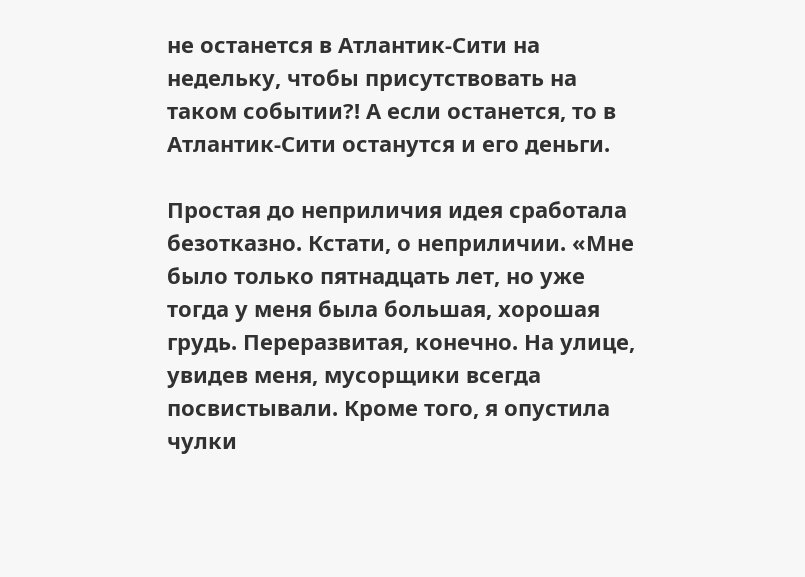не останется в Атлантик-Сити на недельку, чтобы присутствовать на таком событии?! А если останется, то в Атлантик-Сити останутся и его деньги.

Простая до неприличия идея сработала безотказно. Кстати, о неприличии. «Мне было только пятнадцать лет, но уже тогда у меня была большая, хорошая грудь. Переразвитая, конечно. На улице, увидев меня, мусорщики всегда посвистывали. Кроме того, я опустила чулки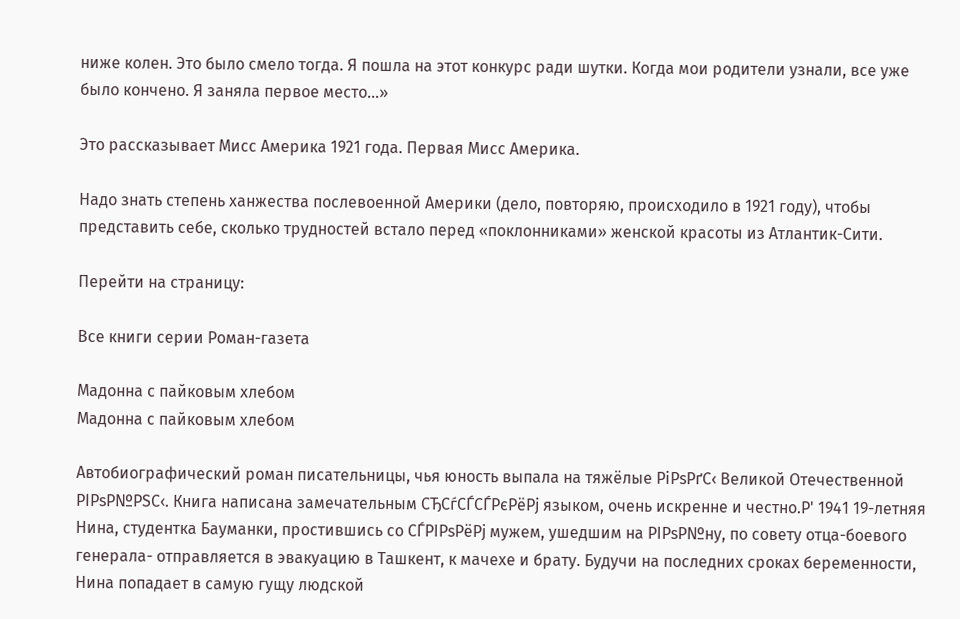ниже колен. Это было смело тогда. Я пошла на этот конкурс ради шутки. Когда мои родители узнали, все уже было кончено. Я заняла первое место…»

Это рассказывает Мисс Америка 1921 года. Первая Мисс Америка.

Надо знать степень ханжества послевоенной Америки (дело, повторяю, происходило в 1921 году), чтобы представить себе, сколько трудностей встало перед «поклонниками» женской красоты из Атлантик-Сити.

Перейти на страницу:

Все книги серии Роман-газета

Мадонна с пайковым хлебом
Мадонна с пайковым хлебом

Автобиографический роман писательницы, чья юность выпала на тяжёлые РіРѕРґС‹ Великой Отечественной РІРѕР№РЅС‹. Книга написана замечательным СЂСѓСЃСЃРєРёРј языком, очень искренне и честно.Р' 1941 19-летняя Нина, студентка Бауманки, простившись со СЃРІРѕРёРј мужем, ушедшим на РІРѕР№ну, по совету отца-боевого генерала- отправляется в эвакуацию в Ташкент, к мачехе и брату. Будучи на последних сроках беременности, Нина попадает в самую гущу людской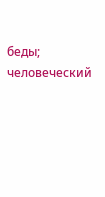беды; человеческий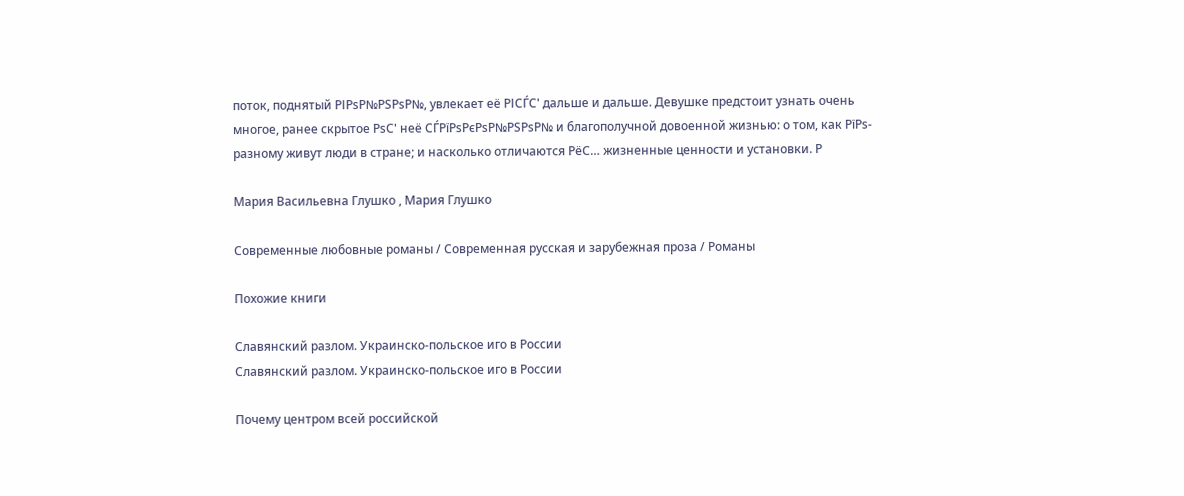поток, поднятый РІРѕР№РЅРѕР№, увлекает её РІСЃС' дальше и дальше. Девушке предстоит узнать очень многое, ранее скрытое РѕС' неё СЃРїРѕРєРѕР№РЅРѕР№ и благополучной довоенной жизнью: о том, как РїРѕ-разному живут люди в стране; и насколько отличаются РёС… жизненные ценности и установки. Р

Мария Васильевна Глушко , Мария Глушко

Современные любовные романы / Современная русская и зарубежная проза / Романы

Похожие книги

Славянский разлом. Украинско-польское иго в России
Славянский разлом. Украинско-польское иго в России

Почему центром всей российской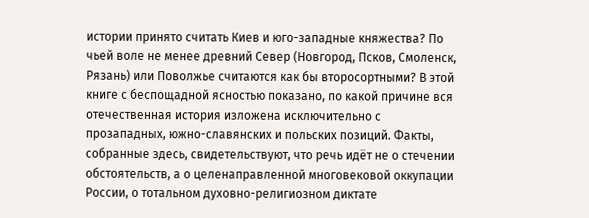истории принято считать Киев и юго-западные княжества? По чьей воле не менее древний Север (Новгород, Псков, Смоленск, Рязань) или Поволжье считаются как бы второсортными? В этой книге с беспощадной ясностью показано, по какой причине вся отечественная история изложена исключительно с прозападных, южно-славянских и польских позиций. Факты, собранные здесь, свидетельствуют, что речь идёт не о стечении обстоятельств, а о целенаправленной многовековой оккупации России, о тотальном духовно-религиозном диктате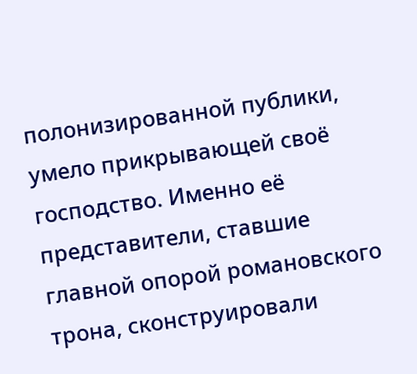полонизированной публики, умело прикрывающей своё господство. Именно её представители, ставшие главной опорой романовского трона, сконструировали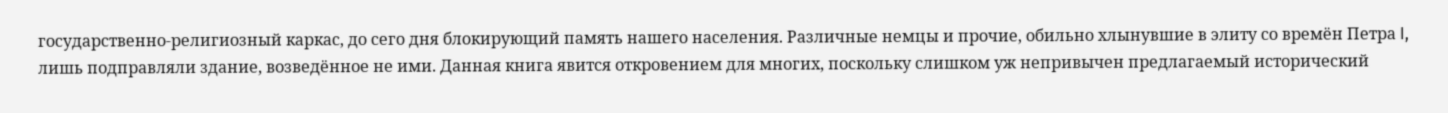государственно-религиозный каркас, до сего дня блокирующий память нашего населения. Различные немцы и прочие, обильно хлынувшие в элиту со времён Петра I, лишь подправляли здание, возведённое не ими. Данная книга явится откровением для многих, поскольку слишком уж непривычен предлагаемый исторический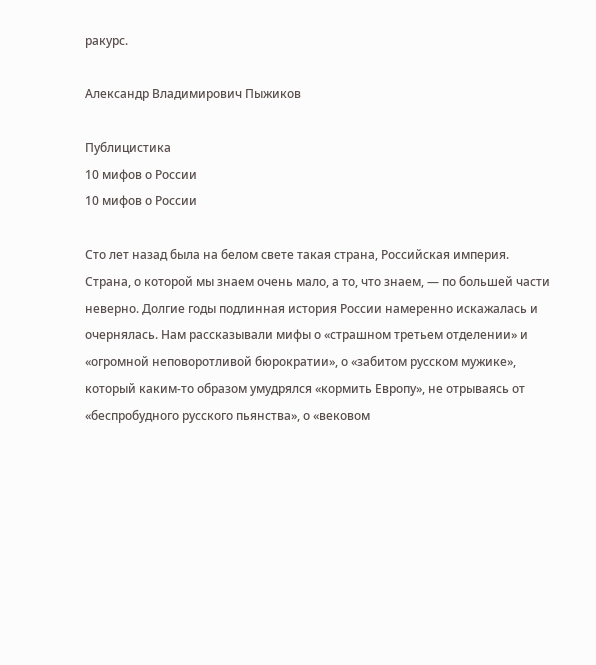ракурс.

Александр Владимирович Пыжиков

Публицистика
10 мифов о России
10 мифов о России

Сто лет назад была на белом свете такая страна, Российская империя. Страна, о которой мы знаем очень мало, а то, что знаем, — по большей части неверно. Долгие годы подлинная история России намеренно искажалась и очернялась. Нам рассказывали мифы о «страшном третьем отделении» и «огромной неповоротливой бюрократии», о «забитом русском мужике», который каким-то образом умудрялся «кормить Европу», не отрываясь от «беспробудного русского пьянства», о «вековом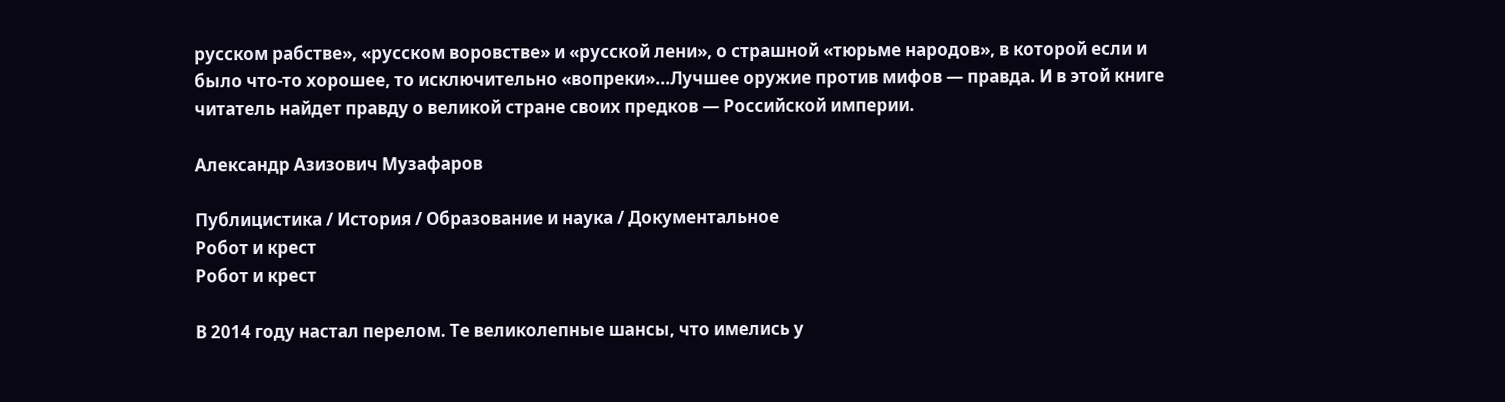русском рабстве», «русском воровстве» и «русской лени», о страшной «тюрьме народов», в которой если и было что-то хорошее, то исключительно «вопреки»...Лучшее оружие против мифов — правда. И в этой книге читатель найдет правду о великой стране своих предков — Российской империи.

Александр Азизович Музафаров

Публицистика / История / Образование и наука / Документальное
Робот и крест
Робот и крест

В 2014 году настал перелом. Те великолепные шансы, что имелись у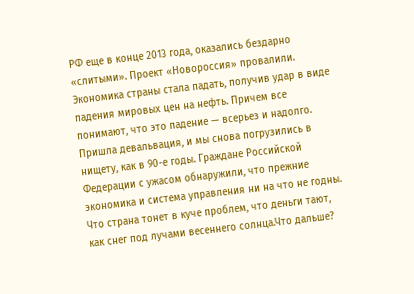РФ еще в конце 2013 года, оказались бездарно «слитыми». Проект «Новороссия» провалили. Экономика страны стала падать, получив удар в виде падения мировых цен на нефть. Причем все понимают, что это падение — всерьез и надолго. Пришла девальвация, и мы снова погрузились в нищету, как в 90-е годы. Граждане Российской Федерации с ужасом обнаружили, что прежние экономика и система управления ни на что не годны. Что страна тонет в куче проблем, что деньги тают, как снег под лучами весеннего солнца.Что дальше?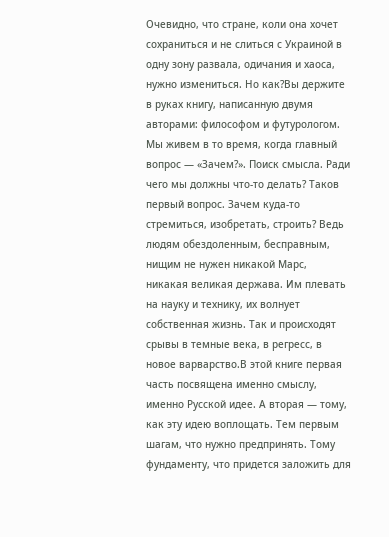Очевидно, что стране, коли она хочет сохраниться и не слиться с Украиной в одну зону развала, одичания и хаоса, нужно измениться. Но как?Вы держите в руках книгу, написанную двумя авторами: философом и футурологом. Мы живем в то время, когда главный вопрос — «Зачем?». Поиск смысла. Ради чего мы должны что-то делать? Таков первый вопрос. Зачем куда-то стремиться, изобретать, строить? Ведь людям обездоленным, бесправным, нищим не нужен никакой Марс, никакая великая держава. Им плевать на науку и технику, их волнует собственная жизнь. Так и происходят срывы в темные века, в регресс, в новое варварство.В этой книге первая часть посвящена именно смыслу, именно Русской идее. А вторая — тому, как эту идею воплощать. Тем первым шагам, что нужно предпринять. Тому фундаменту, что придется заложить для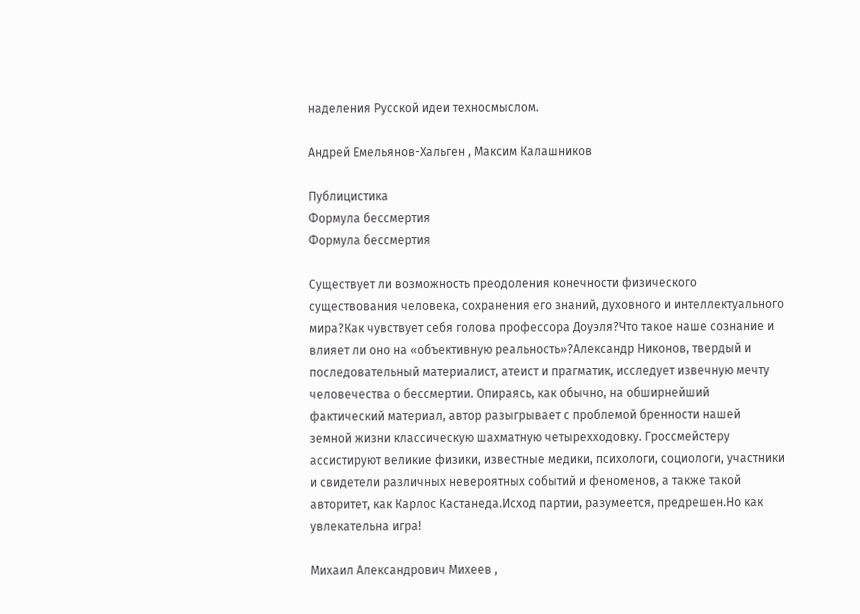наделения Русской идеи техносмыслом.

Андрей Емельянов-Хальген , Максим Калашников

Публицистика
Формула бессмертия
Формула бессмертия

Существует ли возможность преодоления конечности физического существования человека, сохранения его знаний, духовного и интеллектуального мира?Как чувствует себя голова профессора Доуэля?Что такое наше сознание и влияет ли оно на «объективную реальность»?Александр Никонов, твердый и последовательный материалист, атеист и прагматик, исследует извечную мечту человечества о бессмертии. Опираясь, как обычно, на обширнейший фактический материал, автор разыгрывает с проблемой бренности нашей земной жизни классическую шахматную четырехходовку. Гроссмейстеру ассистируют великие физики, известные медики, психологи, социологи, участники и свидетели различных невероятных событий и феноменов, а также такой авторитет, как Карлос Кастанеда.Исход партии, разумеется, предрешен.Но как увлекательна игра!

Михаил Александрович Михеев ,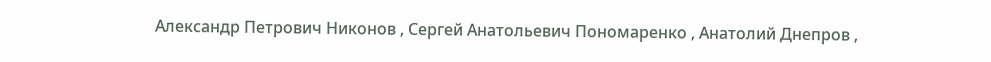Александр Петрович Никонов , Сергей Анатольевич Пономаренко , Анатолий Днепров ,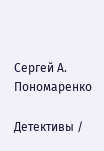Сергей А. Пономаренко

Детективы /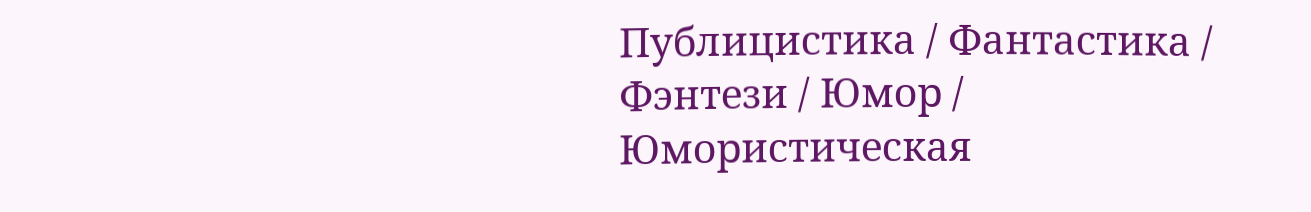Публицистика / Фантастика / Фэнтези / Юмор / Юмористическая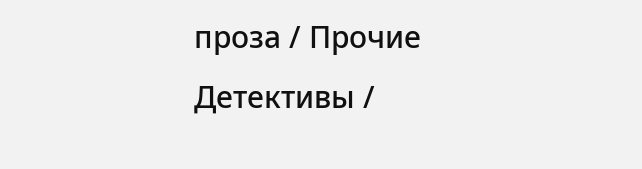проза / Прочие Детективы /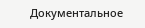Документальное